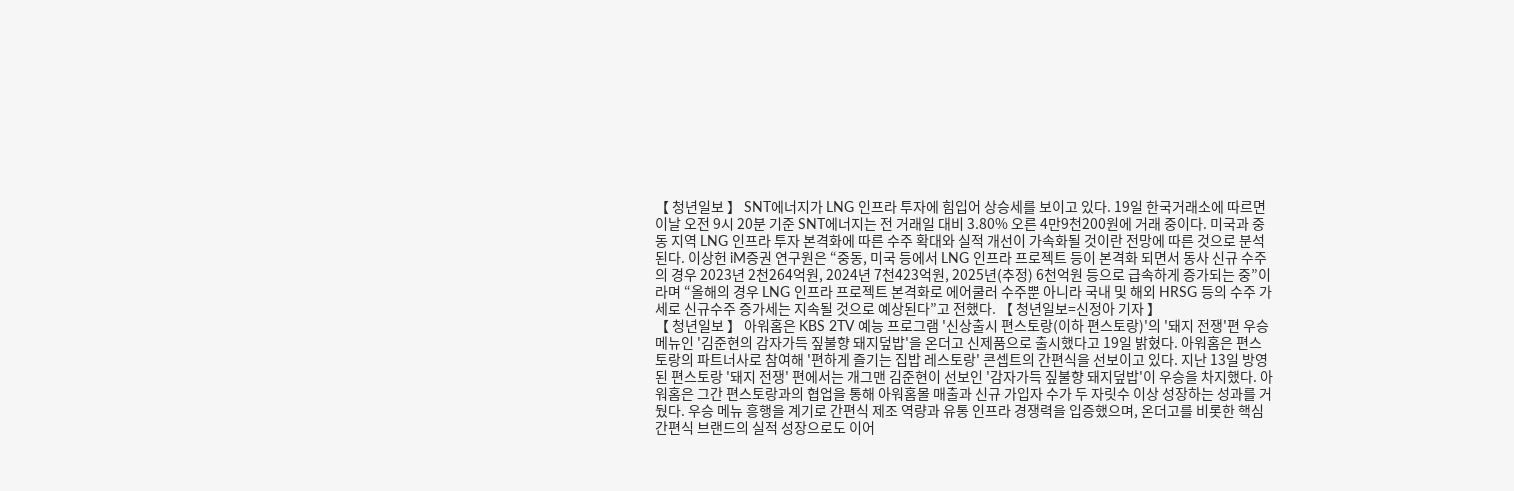【 청년일보 】 SNT에너지가 LNG 인프라 투자에 힘입어 상승세를 보이고 있다. 19일 한국거래소에 따르면 이날 오전 9시 20분 기준 SNT에너지는 전 거래일 대비 3.80% 오른 4만9천200원에 거래 중이다. 미국과 중동 지역 LNG 인프라 투자 본격화에 따른 수주 확대와 실적 개선이 가속화될 것이란 전망에 따른 것으로 분석된다. 이상헌 iM증권 연구원은 “중동, 미국 등에서 LNG 인프라 프로젝트 등이 본격화 되면서 동사 신규 수주의 경우 2023년 2천264억원, 2024년 7천423억원, 2025년(추정) 6천억원 등으로 급속하게 증가되는 중”이라며 “올해의 경우 LNG 인프라 프로젝트 본격화로 에어쿨러 수주뿐 아니라 국내 및 해외 HRSG 등의 수주 가세로 신규수주 증가세는 지속될 것으로 예상된다”고 전했다. 【 청년일보=신정아 기자 】
【 청년일보 】 아워홈은 KBS 2TV 예능 프로그램 '신상출시 편스토랑(이하 편스토랑)'의 '돼지 전쟁'편 우승 메뉴인 '김준현의 감자가득 짚불향 돼지덮밥'을 온더고 신제품으로 출시했다고 19일 밝혔다. 아워홈은 편스토랑의 파트너사로 참여해 '편하게 즐기는 집밥 레스토랑' 콘셉트의 간편식을 선보이고 있다. 지난 13일 방영된 편스토랑 '돼지 전쟁' 편에서는 개그맨 김준현이 선보인 '감자가득 짚불향 돼지덮밥'이 우승을 차지했다. 아워홈은 그간 편스토랑과의 협업을 통해 아워홈몰 매출과 신규 가입자 수가 두 자릿수 이상 성장하는 성과를 거뒀다. 우승 메뉴 흥행을 계기로 간편식 제조 역량과 유통 인프라 경쟁력을 입증했으며, 온더고를 비롯한 핵심 간편식 브랜드의 실적 성장으로도 이어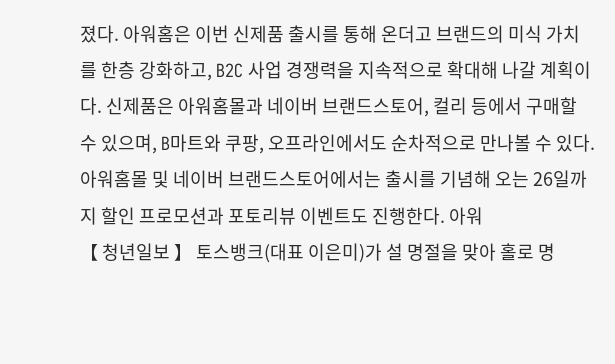졌다. 아워홈은 이번 신제품 출시를 통해 온더고 브랜드의 미식 가치를 한층 강화하고, B2C 사업 경쟁력을 지속적으로 확대해 나갈 계획이다. 신제품은 아워홈몰과 네이버 브랜드스토어, 컬리 등에서 구매할 수 있으며, B마트와 쿠팡, 오프라인에서도 순차적으로 만나볼 수 있다. 아워홈몰 및 네이버 브랜드스토어에서는 출시를 기념해 오는 26일까지 할인 프로모션과 포토리뷰 이벤트도 진행한다. 아워
【 청년일보 】 토스뱅크(대표 이은미)가 설 명절을 맞아 홀로 명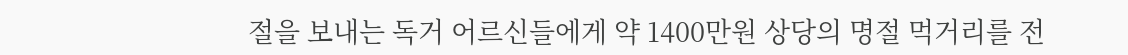절을 보내는 독거 어르신들에게 약 1400만원 상당의 명절 먹거리를 전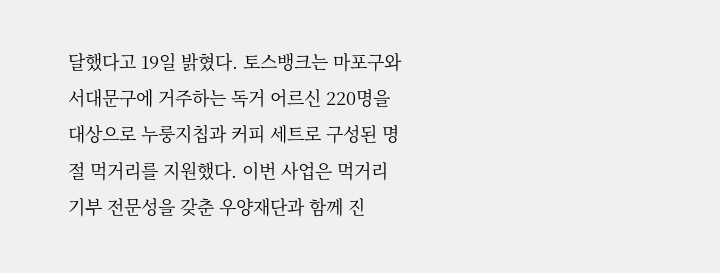달했다고 19일 밝혔다. 토스뱅크는 마포구와 서대문구에 거주하는 독거 어르신 220명을 대상으로 누룽지칩과 커피 세트로 구성된 명절 먹거리를 지원했다. 이번 사업은 먹거리 기부 전문성을 갖춘 우양재단과 함께 진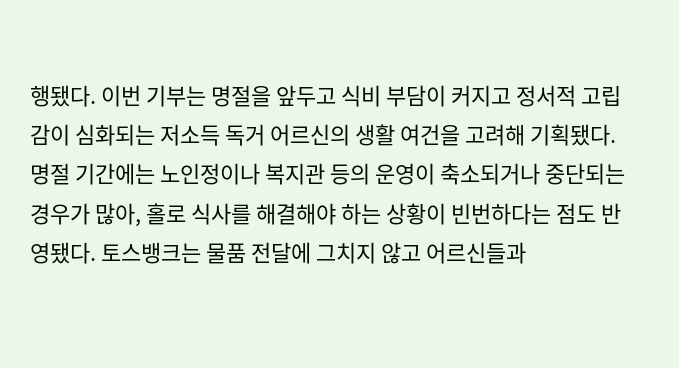행됐다. 이번 기부는 명절을 앞두고 식비 부담이 커지고 정서적 고립감이 심화되는 저소득 독거 어르신의 생활 여건을 고려해 기획됐다. 명절 기간에는 노인정이나 복지관 등의 운영이 축소되거나 중단되는 경우가 많아, 홀로 식사를 해결해야 하는 상황이 빈번하다는 점도 반영됐다. 토스뱅크는 물품 전달에 그치지 않고 어르신들과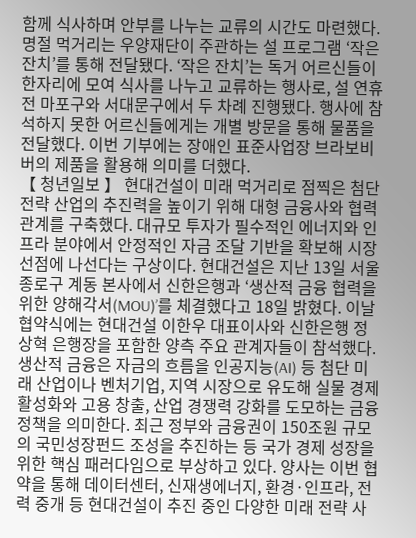함께 식사하며 안부를 나누는 교류의 시간도 마련했다. 명절 먹거리는 우양재단이 주관하는 설 프로그램 ‘작은 잔치’를 통해 전달됐다. ‘작은 잔치’는 독거 어르신들이 한자리에 모여 식사를 나누고 교류하는 행사로, 설 연휴 전 마포구와 서대문구에서 두 차례 진행됐다. 행사에 참석하지 못한 어르신들에게는 개별 방문을 통해 물품을 전달했다. 이번 기부에는 장애인 표준사업장 브라보비버의 제품을 활용해 의미를 더했다.
【 청년일보 】 현대건설이 미래 먹거리로 점찍은 첨단 전략 산업의 추진력을 높이기 위해 대형 금융사와 협력 관계를 구축했다. 대규모 투자가 필수적인 에너지와 인프라 분야에서 안정적인 자금 조달 기반을 확보해 시장 선점에 나선다는 구상이다. 현대건설은 지난 13일 서울 종로구 계동 본사에서 신한은행과 ‘생산적 금융 협력을 위한 양해각서(MOU)’를 체결했다고 18일 밝혔다. 이날 협약식에는 현대건설 이한우 대표이사와 신한은행 정상혁 은행장을 포함한 양측 주요 관계자들이 참석했다. 생산적 금융은 자금의 흐름을 인공지능(AI) 등 첨단 미래 산업이나 벤처기업, 지역 시장으로 유도해 실물 경제 활성화와 고용 창출, 산업 경쟁력 강화를 도모하는 금융 정책을 의미한다. 최근 정부와 금융권이 150조원 규모의 국민성장펀드 조성을 추진하는 등 국가 경제 성장을 위한 핵심 패러다임으로 부상하고 있다. 양사는 이번 협약을 통해 데이터센터, 신재생에너지, 환경·인프라, 전력 중개 등 현대건설이 추진 중인 다양한 미래 전략 사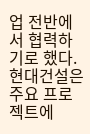업 전반에서 협력하기로 했다. 현대건설은 주요 프로젝트에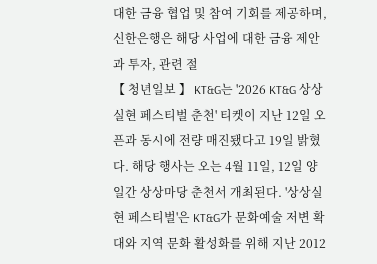대한 금융 협업 및 참여 기회를 제공하며, 신한은행은 해당 사업에 대한 금융 제안과 투자, 관련 절
【 청년일보 】 KT&G는 '2026 KT&G 상상실현 페스티벌 춘천' 티켓이 지난 12일 오픈과 동시에 전량 매진됐다고 19일 밝혔다. 해당 행사는 오는 4월 11일, 12일 양일간 상상마당 춘천서 개최된다. '상상실현 페스티벌'은 KT&G가 문화예술 저변 확대와 지역 문화 활성화를 위해 지난 2012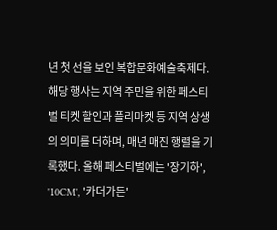년 첫 선을 보인 복합문화예술축제다. 해당 행사는 지역 주민을 위한 페스티벌 티켓 할인과 플리마켓 등 지역 상생의 의미를 더하며, 매년 매진 행렬을 기록했다. 올해 페스티벌에는 '장기하', '10CM', '카더가든'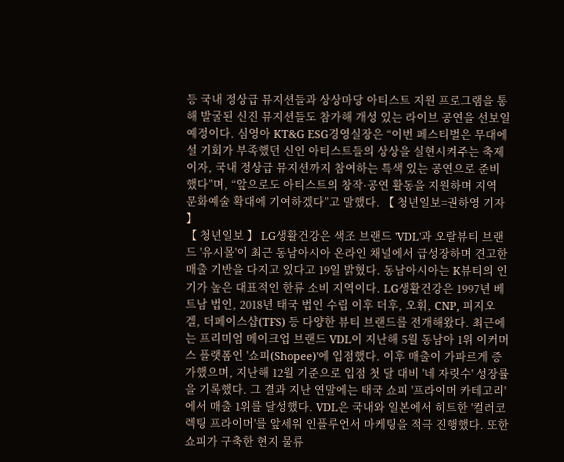등 국내 정상급 뮤지션들과 상상마당 아티스트 지원 프로그램을 통해 발굴된 신진 뮤지션들도 참가해 개성 있는 라이브 공연을 선보일 예정이다. 심영아 KT&G ESG경영실장은 “이번 페스티벌은 무대에 설 기회가 부족했던 신인 아티스트들의 상상을 실현시켜주는 축제이자, 국내 정상급 뮤지션까지 참여하는 특색 있는 공연으로 준비했다”며, “앞으로도 아티스트의 창작·공연 활동을 지원하며 지역 문화예술 확대에 기여하겠다”고 말했다. 【 청년일보=권하영 기자 】
【 청년일보 】 LG생활건강은 색조 브랜드 'VDL'과 오랄뷰티 브랜드 '유시몰'이 최근 동남아시아 온라인 채널에서 급성장하며 견고한 매출 기반을 다지고 있다고 19일 밝혔다. 동남아시아는 K뷰티의 인기가 높은 대표적인 한류 소비 지역이다. LG생활건강은 1997년 베트남 법인, 2018년 태국 법인 수립 이후 더후, 오휘, CNP, 피지오겔, 더페이스샵(TFS) 등 다양한 뷰티 브랜드를 전개해왔다. 최근에는 프리미엄 메이크업 브랜드 VDL이 지난해 5월 동남아 1위 이커머스 플랫폼인 '쇼피(Shopee)'에 입점했다. 이후 매출이 가파르게 증가했으며, 지난해 12월 기준으로 입점 첫 달 대비 '네 자릿수' 성장률을 기록했다. 그 결과 지난 연말에는 태국 쇼피 '프라이머 카테고리'에서 매출 1위를 달성했다. VDL은 국내와 일본에서 히트한 '컬러코렉팅 프라이머'를 앞세워 인플루언서 마케팅을 적극 진행했다. 또한 쇼피가 구축한 현지 물류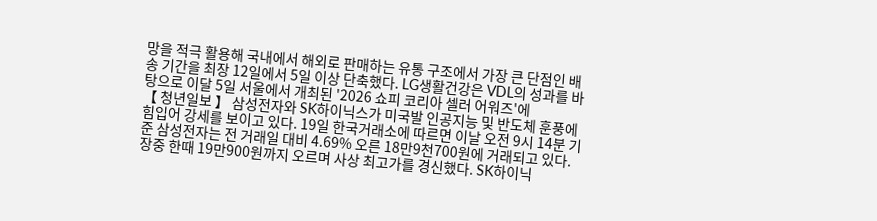망을 적극 활용해 국내에서 해외로 판매하는 유통 구조에서 가장 큰 단점인 배송 기간을 최장 12일에서 5일 이상 단축했다. LG생활건강은 VDL의 성과를 바탕으로 이달 5일 서울에서 개최된 '2026 쇼피 코리아 셀러 어워즈'에
【 청년일보 】 삼성전자와 SK하이닉스가 미국발 인공지능 및 반도체 훈풍에 힘입어 강세를 보이고 있다. 19일 한국거래소에 따르면 이날 오전 9시 14분 기준 삼성전자는 전 거래일 대비 4.69% 오른 18만9천700원에 거래되고 있다. 장중 한때 19만900원까지 오르며 사상 최고가를 경신했다. SK하이닉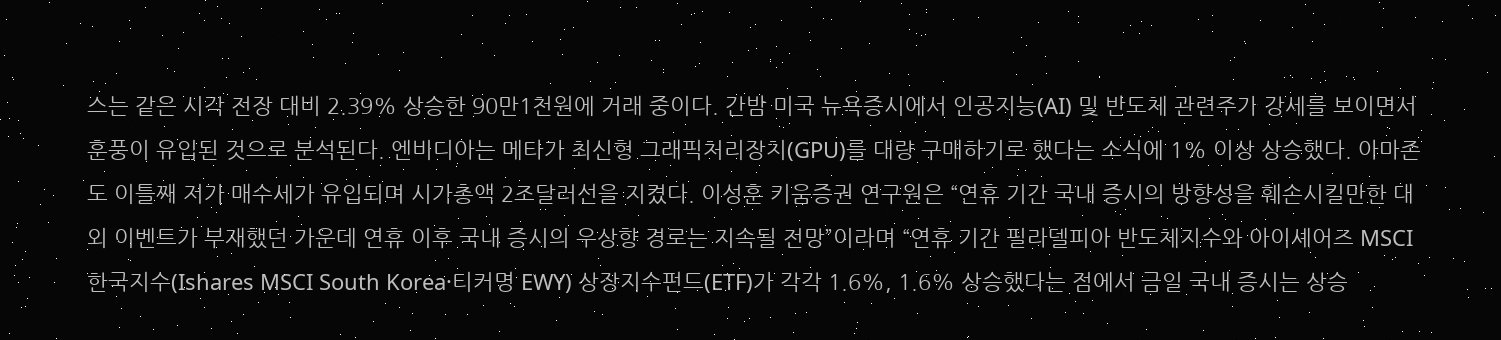스는 같은 시각 전장 대비 2.39% 상승한 90만1천원에 거래 중이다. 간밤 미국 뉴욕증시에서 인공지능(AI) 및 반도체 관련주가 강세를 보이면서 훈풍이 유입된 것으로 분석된다. 엔비디아는 메타가 최신형 그래픽처리장치(GPU)를 대량 구매하기로 했다는 소식에 1% 이상 상승했다. 아마존도 이틀째 저가 매수세가 유입되며 시가총액 2조달러선을 지켰다. 이성훈 키움증권 연구원은 “연휴 기간 국내 증시의 방향성을 훼손시킬만한 대외 이벤트가 부재했던 가운데 연휴 이후 국내 증시의 우상향 경로는 지속될 전망”이라며 “연휴 기간 필라델피아 반도체지수와 아이셰어즈 MSCI 한국지수(Ishares MSCI South Korea·티커명 EWY) 상장지수펀드(ETF)가 각각 1.6%, 1.6% 상승했다는 점에서 금일 국내 증시는 상승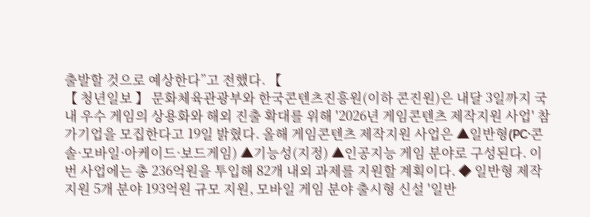출발할 것으로 예상한다”고 전했다. 【
【 청년일보 】 문화체육관광부와 한국콘텐츠진흥원(이하 콘진원)은 내달 3일까지 국내 우수 게임의 상용화와 해외 진출 확대를 위해 '2026년 게임콘텐츠 제작지원 사업' 참가기업을 모집한다고 19일 밝혔다. 올해 게임콘텐츠 제작지원 사업은 ▲일반형(PC·콘솔·모바일·아케이드·보드게임) ▲기능성(지정) ▲인공지능 게임 분야로 구성된다. 이번 사업에는 총 236억원을 투입해 82개 내외 과제를 지원할 계획이다. ◆ 일반형 제작지원 5개 분야 193억원 규모 지원, 모바일 게임 분야 출시형 신설 '일반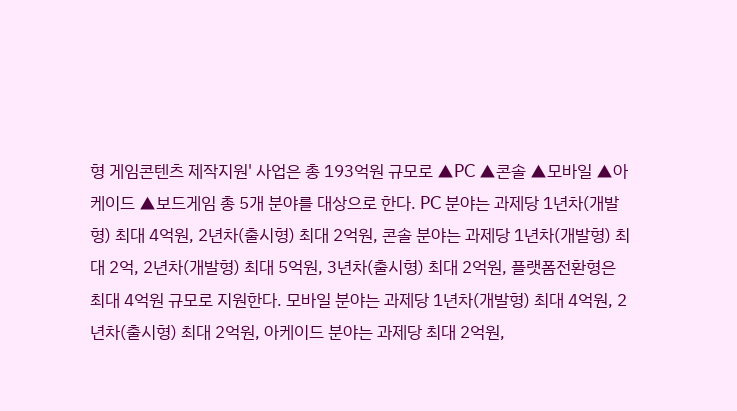형 게임콘텐츠 제작지원' 사업은 총 193억원 규모로 ▲PC ▲콘솔 ▲모바일 ▲아케이드 ▲보드게임 총 5개 분야를 대상으로 한다. PC 분야는 과제당 1년차(개발형) 최대 4억원, 2년차(출시형) 최대 2억원, 콘솔 분야는 과제당 1년차(개발형) 최대 2억, 2년차(개발형) 최대 5억원, 3년차(출시형) 최대 2억원, 플랫폼전환형은 최대 4억원 규모로 지원한다. 모바일 분야는 과제당 1년차(개발형) 최대 4억원, 2년차(출시형) 최대 2억원, 아케이드 분야는 과제당 최대 2억원,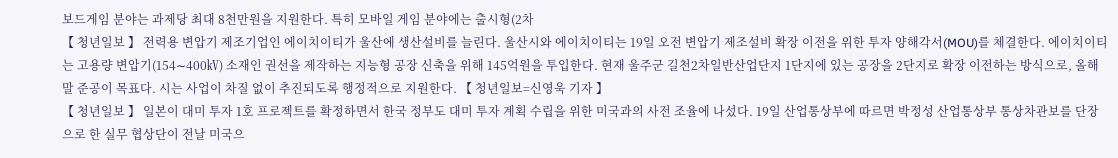보드게임 분야는 과제당 최대 8천만원을 지원한다. 특히 모바일 게임 분야에는 출시형(2차
【 청년일보 】 전력용 변압기 제조기업인 에이치이티가 울산에 생산설비를 늘린다. 울산시와 에이치이티는 19일 오전 변압기 제조설비 확장 이전을 위한 투자 양해각서(MOU)를 체결한다. 에이치이티는 고용량 변압기(154∼400㎸) 소재인 권선을 제작하는 지능형 공장 신축을 위해 145억원을 투입한다. 현재 울주군 길천2차일반산업단지 1단지에 있는 공장을 2단지로 확장 이전하는 방식으로, 올해 말 준공이 목표다. 시는 사업이 차질 없이 추진되도록 행정적으로 지원한다. 【 청년일보=신영욱 기자 】
【 청년일보 】 일본이 대미 투자 1호 프로젝트를 확정하면서 한국 정부도 대미 투자 계획 수립을 위한 미국과의 사전 조율에 나섰다. 19일 산업통상부에 따르면 박정성 산업통상부 통상차관보를 단장으로 한 실무 협상단이 전날 미국으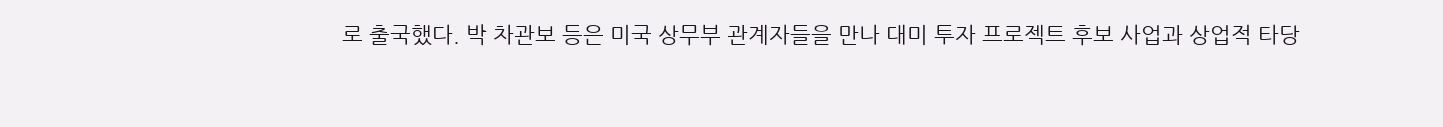로 출국했다. 박 차관보 등은 미국 상무부 관계자들을 만나 대미 투자 프로젝트 후보 사업과 상업적 타당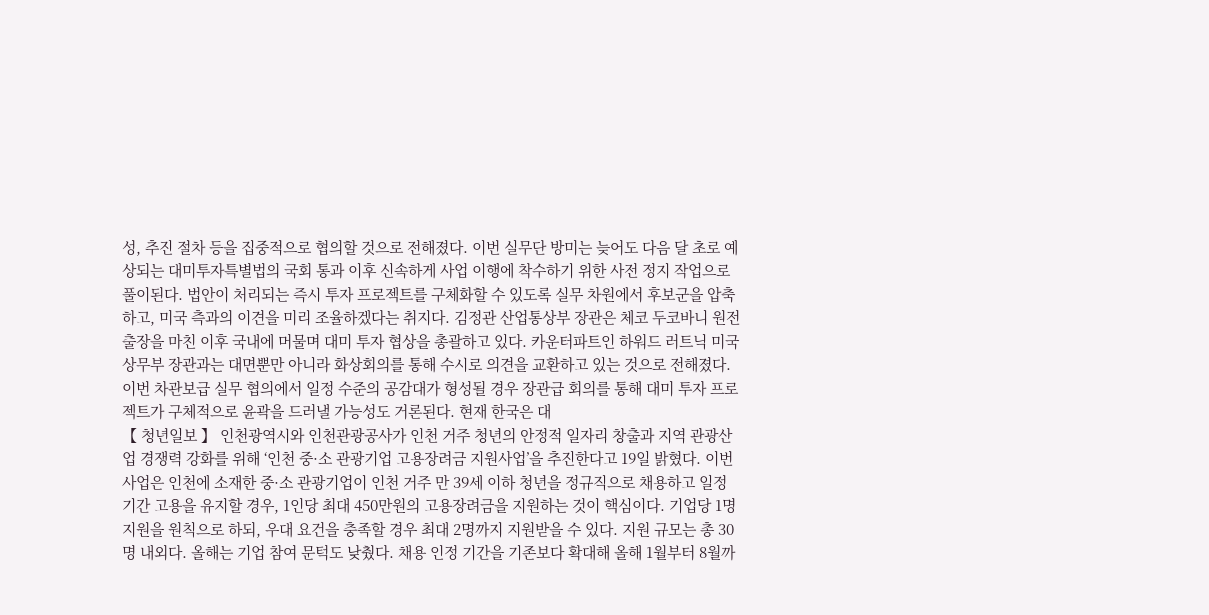성, 추진 절차 등을 집중적으로 협의할 것으로 전해졌다. 이번 실무단 방미는 늦어도 다음 달 초로 예상되는 대미투자특별법의 국회 통과 이후 신속하게 사업 이행에 착수하기 위한 사전 정지 작업으로 풀이된다. 법안이 처리되는 즉시 투자 프로젝트를 구체화할 수 있도록 실무 차원에서 후보군을 압축하고, 미국 측과의 이견을 미리 조율하겠다는 취지다. 김정관 산업통상부 장관은 체코 두코바니 원전 출장을 마친 이후 국내에 머물며 대미 투자 협상을 총괄하고 있다. 카운터파트인 하워드 러트닉 미국 상무부 장관과는 대면뿐만 아니라 화상회의를 통해 수시로 의견을 교환하고 있는 것으로 전해졌다. 이번 차관보급 실무 협의에서 일정 수준의 공감대가 형성될 경우 장관급 회의를 통해 대미 투자 프로젝트가 구체적으로 윤곽을 드러낼 가능성도 거론된다. 현재 한국은 대
【 청년일보 】 인천광역시와 인천관광공사가 인천 거주 청년의 안정적 일자리 창출과 지역 관광산업 경쟁력 강화를 위해 ‘인천 중·소 관광기업 고용장려금 지원사업’을 추진한다고 19일 밝혔다. 이번 사업은 인천에 소재한 중·소 관광기업이 인천 거주 만 39세 이하 청년을 정규직으로 채용하고 일정 기간 고용을 유지할 경우, 1인당 최대 450만원의 고용장려금을 지원하는 것이 핵심이다. 기업당 1명 지원을 원칙으로 하되, 우대 요건을 충족할 경우 최대 2명까지 지원받을 수 있다. 지원 규모는 총 30명 내외다. 올해는 기업 참여 문턱도 낮췄다. 채용 인정 기간을 기존보다 확대해 올해 1월부터 8월까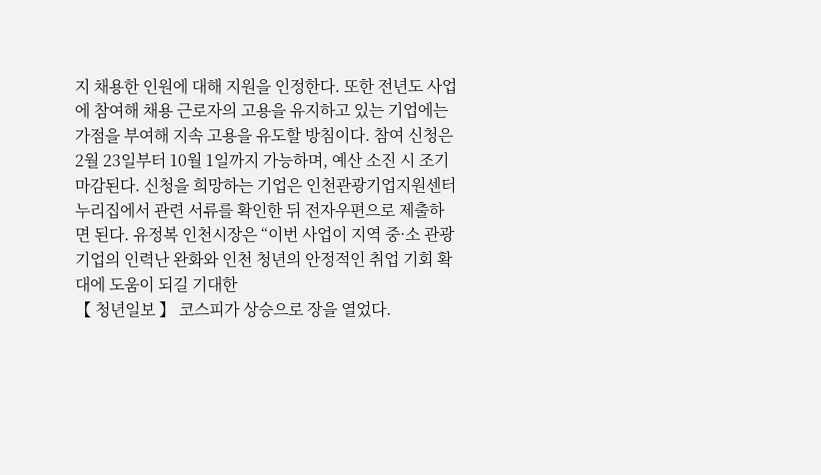지 채용한 인원에 대해 지원을 인정한다. 또한 전년도 사업에 참여해 채용 근로자의 고용을 유지하고 있는 기업에는 가점을 부여해 지속 고용을 유도할 방침이다. 참여 신청은 2월 23일부터 10월 1일까지 가능하며, 예산 소진 시 조기 마감된다. 신청을 희망하는 기업은 인천관광기업지원센터 누리집에서 관련 서류를 확인한 뒤 전자우편으로 제출하면 된다. 유정복 인천시장은 “이번 사업이 지역 중·소 관광기업의 인력난 완화와 인천 청년의 안정적인 취업 기회 확대에 도움이 되길 기대한
【 청년일보 】 코스피가 상승으로 장을 열었다.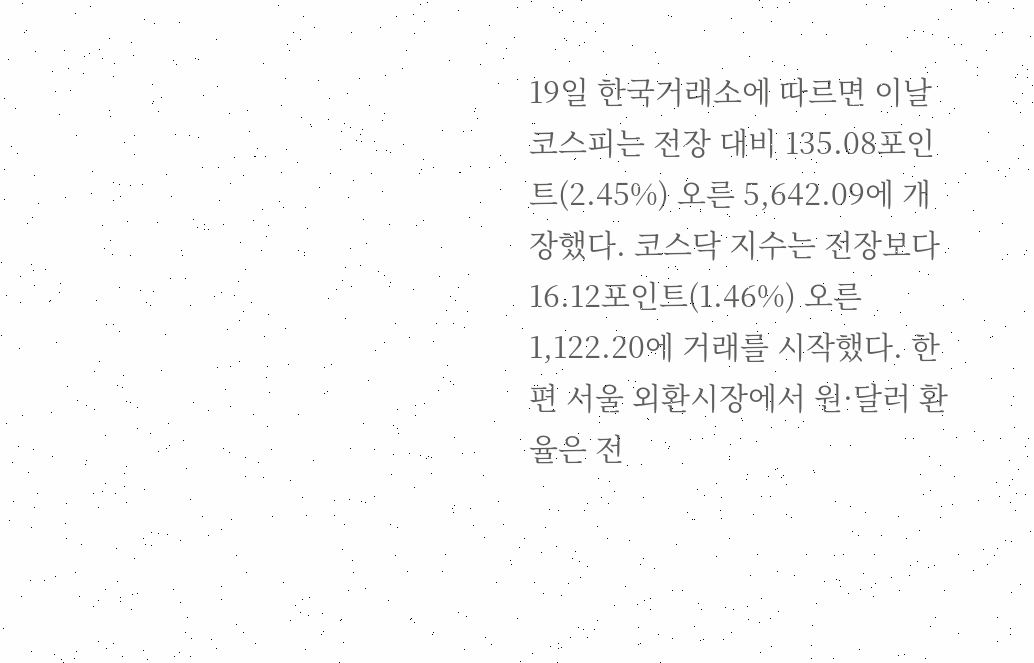19일 한국거래소에 따르면 이날 코스피는 전장 대비 135.08포인트(2.45%) 오른 5,642.09에 개장했다. 코스닥 지수는 전장보다 16.12포인트(1.46%) 오른 1,122.20에 거래를 시작했다. 한편 서울 외환시장에서 원·달러 환율은 전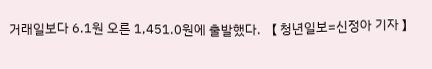거래일보다 6.1원 오른 1,451.0원에 출발했다. 【 청년일보=신정아 기자 】